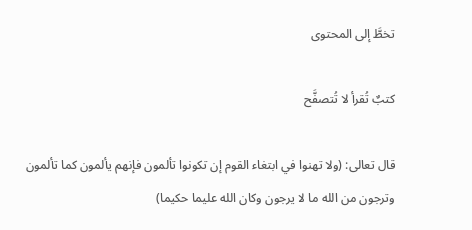تخطَّ إلى المحتوى

كتبٌ تُقرأ لا تُتصفَّح

قال تعالى: (ولا تهنوا في ابتغاء القوم إن تكونوا تألمون فإنهم يألمون كما تألمون وترجون من الله ما لا يرجون وكان الله عليما حكيما)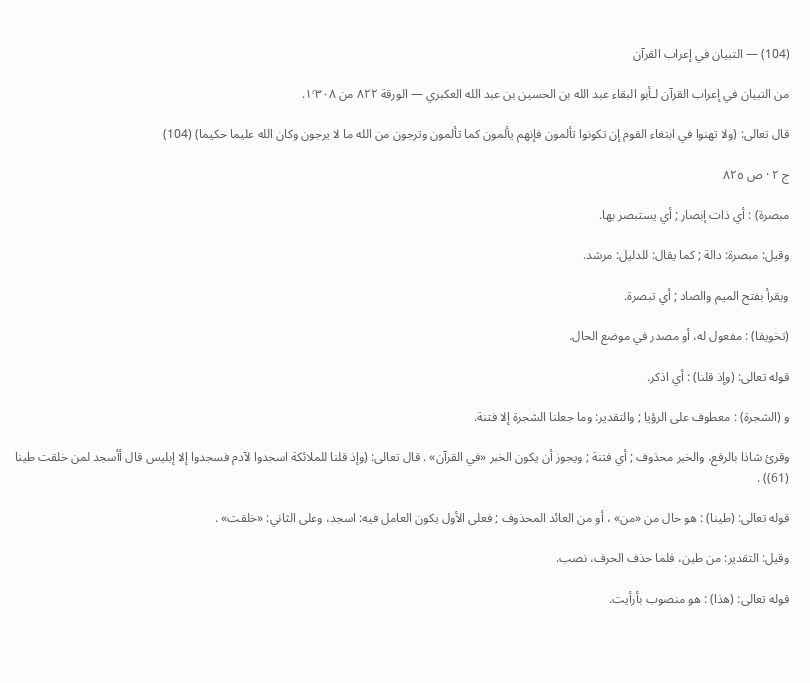(104) — التبيان في إعراب القرآن

من التبيان في إعراب القرآن لـأبو البقاء عبد الله بن الحسين بن عبد الله العكبري — الورقة ٨٢٢ من ١٬٣٠٨.

قال تعالى: (ولا تهنوا في ابتغاء القوم إن تكونوا تألمون فإنهم يألمون كما تألمون وترجون من الله ما لا يرجون وكان الله عليما حكيما) (104)

ج ٢ · ص ٨٢٥

مبصرة) : أي ذات إبصار ; أي يستبصر بها.

وقيل: مبصرة: دالة ; كما يقال: للدليل: مرشد.

ويقرأ بفتح الميم والصاد ; أي تبصرة.

(تخويفا) : مفعول له، أو مصدر في موضع الحال.

قوله تعالى: (وإذ قلنا) : أي اذكر.

و (الشجرة) : معطوف على الرؤيا ; والتقدير: وما جعلنا الشجرة إلا فتنة.

وقرئ شاذا بالرفع، والخبر محذوف ; أي فتنة ; ويجوز أن يكون الخبر «في القرآن» . قال تعالى: (وإذ قلنا للملائكة اسجدوا لآدم فسجدوا إلا إبليس قال أأسجد لمن خلقت طينا (61)) .

قوله تعالى: (طينا) : هو حال من «من» ، أو من العائد المحذوف ; فعلى الأول يكون العامل فيه: اسجد، وعلى الثاني: «خلقت» .

وقيل: التقدير: من طين، فلما حذف الحرف، نصب.

قوله تعالى: (هذا) : هو منصوب بأرأيت.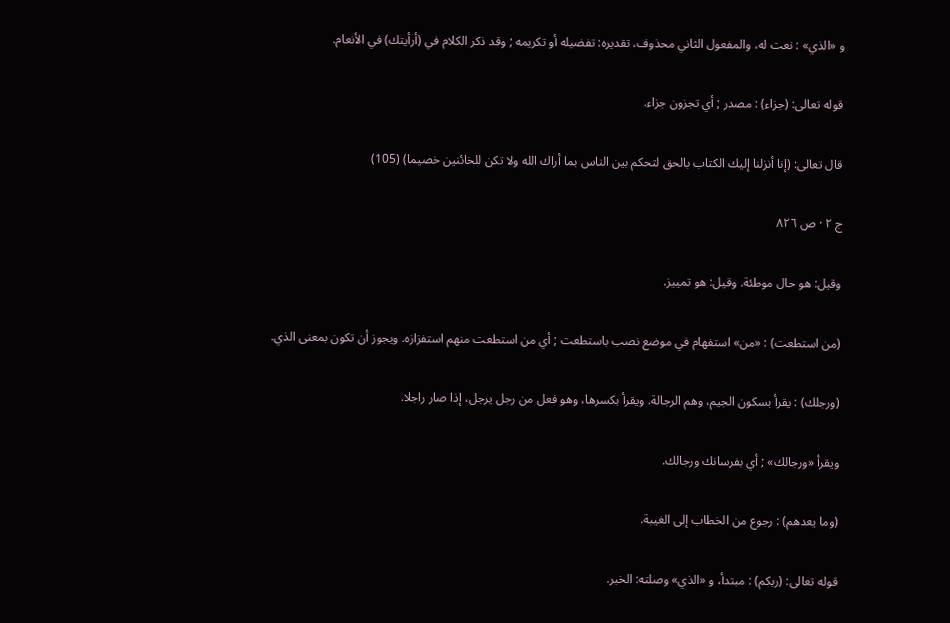و «الذي» : نعت له، والمفعول الثاني محذوف، تقديره: تفضيله أو تكريمه ; وقد ذكر الكلام في (أرأيتك) في الأنعام.

قوله تعالى: (جزاء) : مصدر ; أي تجزون جزاء.

قال تعالى: (إنا أنزلنا إليك الكتاب بالحق لتحكم بين الناس بما أراك الله ولا تكن للخائنين خصيما) (105)

ج ٢ · ص ٨٢٦

وقيل: هو حال موطئة. وقيل: هو تمييز.

(من استطعت) : «من» استفهام في موضع نصب باستطعت ; أي من استطعت منهم استفزازه. ويجوز أن تكون بمعنى الذي.

(ورجلك) : يقرأ بسكون الجيم، وهم الرجالة. ويقرأ بكسرها، وهو فعل من رجل يرجل، إذا صار راجلا.

ويقرأ «ورجالك» ; أي بفرسانك ورجالك.

(وما يعدهم) : رجوع من الخطاب إلى الغيبة.

قوله تعالى: (ربكم) : مبتدأ، و «الذي» وصلته: الخبر.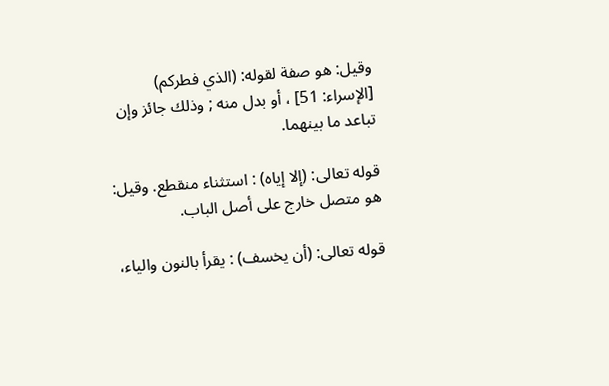وقيل: هو صفة لقوله: (الذي فطركم) [الإسراء: 51] ، أو بدل منه ; وذلك جائز وإن تباعد ما بينهما.

قوله تعالى: (إلا إياه) : استثناء منقطع. وقيل: هو متصل خارج على أصل الباب.

قوله تعالى: (أن يخسف) : يقرأ بالنون والياء،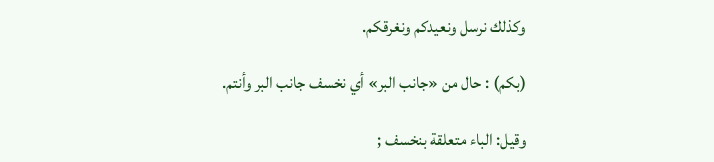وكذلك نرسل ونعيدكم ونغرقكم.

(بكم) : حال من «جانب البر» أي نخسف جانب البر وأنتم.

وقيل: الباء متعلقة بنخسف ;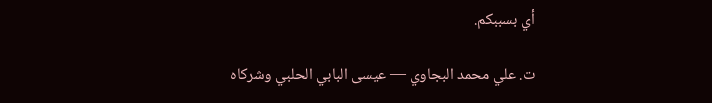أي بسببكم.

ت. علي محمد البجاوي — عيسى البابي الحلبي وشركاه